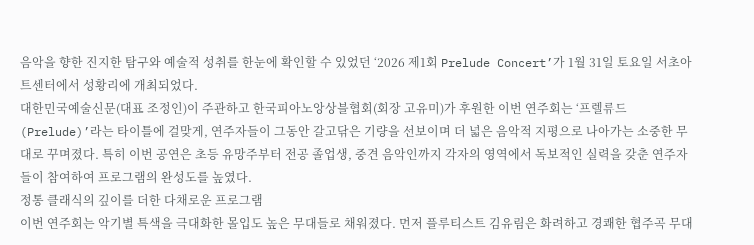음악을 향한 진지한 탐구와 예술적 성취를 한눈에 확인할 수 있었던 ‘2026 제1회 Prelude Concert’가 1월 31일 토요일 서초아트센터에서 성황리에 개최되었다.
대한민국예술신문(대표 조정인)이 주관하고 한국피아노앙상블협회(회장 고유미)가 후원한 이번 연주회는 ‘프렐류드(Prelude)’라는 타이틀에 걸맞게, 연주자들이 그동안 갈고닦은 기량을 선보이며 더 넓은 음악적 지평으로 나아가는 소중한 무대로 꾸며졌다. 특히 이번 공연은 초등 유망주부터 전공 졸업생, 중견 음악인까지 각자의 영역에서 독보적인 실력을 갖춘 연주자들이 참여하여 프로그램의 완성도를 높였다.
정통 클래식의 깊이를 더한 다채로운 프로그램
이번 연주회는 악기별 특색을 극대화한 몰입도 높은 무대들로 채워졌다. 먼저 플루티스트 김유림은 화려하고 경쾌한 협주곡 무대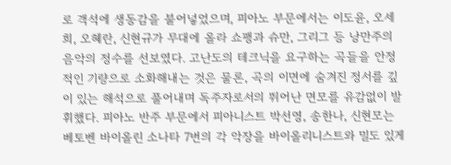로 객석에 생동감을 불어넣었으며, 피아노 부문에서는 이도윤, 오세희, 오혜란, 신현규가 무대에 올라 쇼팽과 슈만, 그리그 등 낭만주의 음악의 정수를 선보였다. 고난도의 테크닉을 요구하는 곡들을 안정적인 기량으로 소화해내는 것은 물론, 곡의 이면에 숨겨진 정서를 깊이 있는 해석으로 풀어내며 독주자로서의 뛰어난 면모를 유감없이 발휘했다. 피아노 반주 부문에서 피아니스트 박선영, 송한나, 신현모는 베토벤 바이올린 소나타 7번의 각 악장을 바이올리니스트와 밀도 있게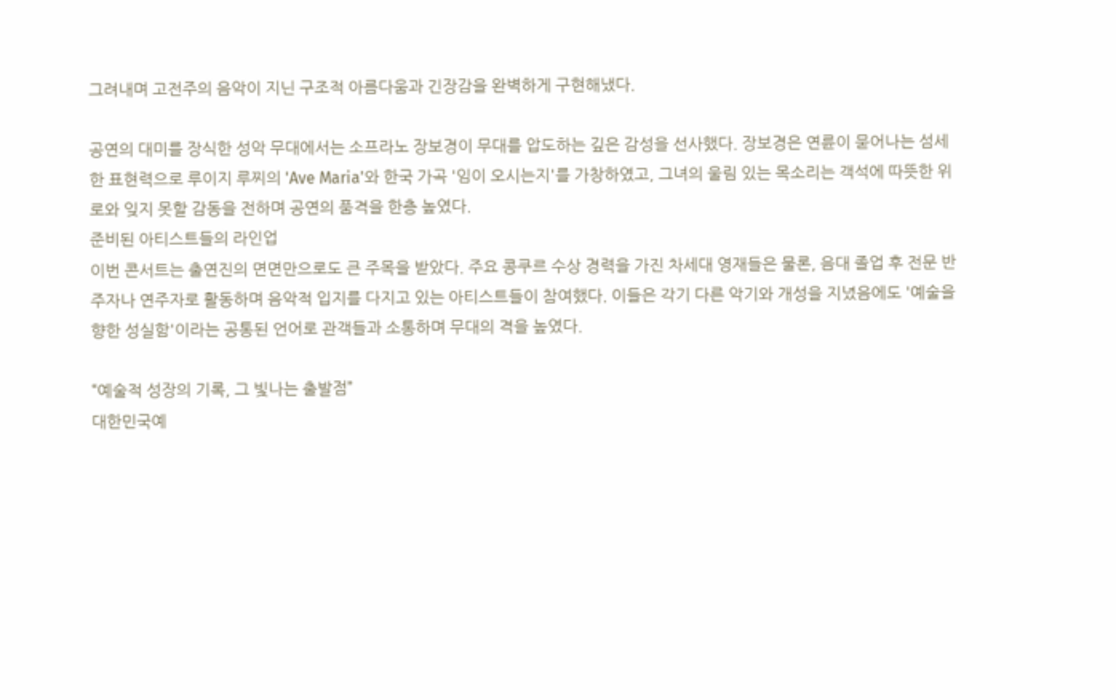그려내며 고전주의 음악이 지닌 구조적 아름다움과 긴장감을 완벽하게 구현해냈다.

공연의 대미를 장식한 성악 무대에서는 소프라노 장보경이 무대를 압도하는 깊은 감성을 선사했다. 장보경은 연륜이 묻어나는 섬세한 표현력으로 루이지 루찌의 'Ave Maria'와 한국 가곡 '임이 오시는지'를 가창하였고, 그녀의 울림 있는 목소리는 객석에 따뜻한 위로와 잊지 못할 감동을 전하며 공연의 품격을 한층 높였다.
준비된 아티스트들의 라인업
이번 콘서트는 출연진의 면면만으로도 큰 주목을 받았다. 주요 콩쿠르 수상 경력을 가진 차세대 영재들은 물론, 음대 졸업 후 전문 반주자나 연주자로 활동하며 음악적 입지를 다지고 있는 아티스트들이 참여했다. 이들은 각기 다른 악기와 개성을 지녔음에도 '예술을 향한 성실함'이라는 공통된 언어로 관객들과 소통하며 무대의 격을 높였다.

“예술적 성장의 기록, 그 빛나는 출발점”
대한민국예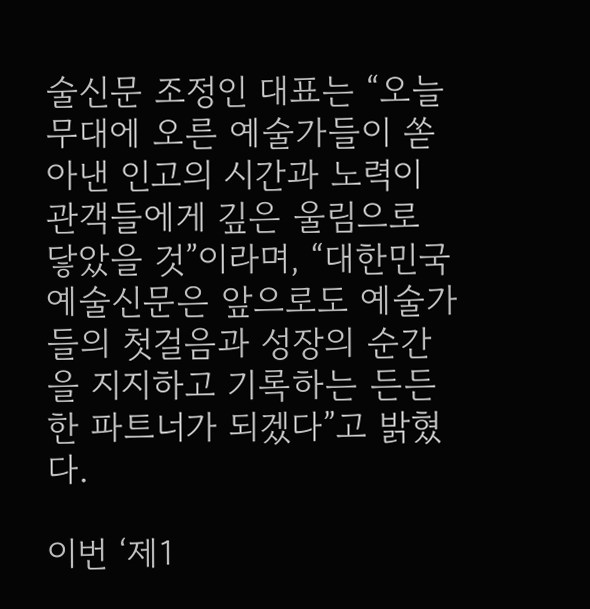술신문 조정인 대표는 “오늘 무대에 오른 예술가들이 쏟아낸 인고의 시간과 노력이 관객들에게 깊은 울림으로 닿았을 것”이라며, “대한민국예술신문은 앞으로도 예술가들의 첫걸음과 성장의 순간을 지지하고 기록하는 든든한 파트너가 되겠다”고 밝혔다.

이번 ‘제1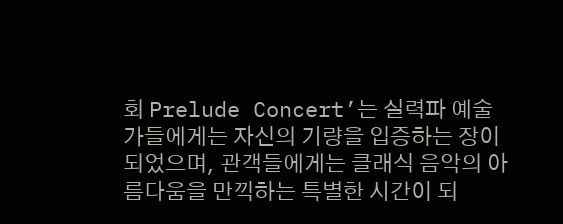회 Prelude Concert’는 실력파 예술가들에게는 자신의 기량을 입증하는 장이 되었으며, 관객들에게는 클래식 음악의 아름다움을 만끽하는 특별한 시간이 되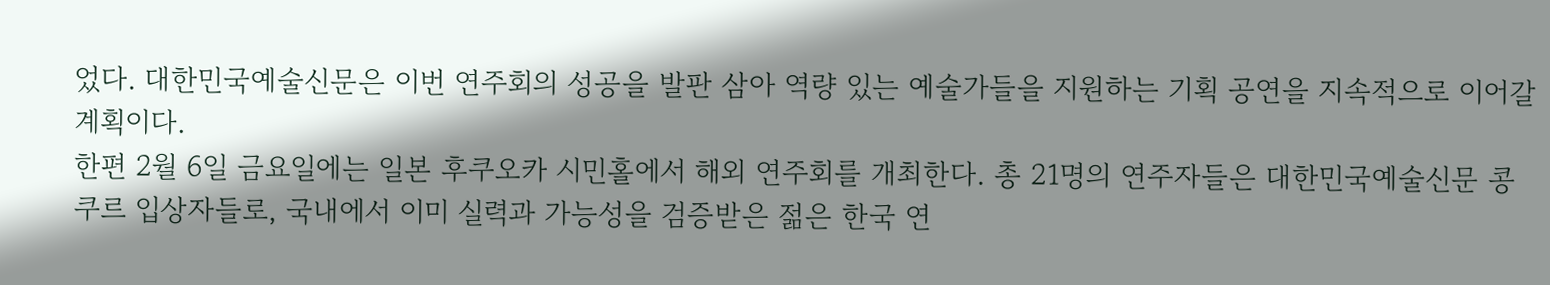었다. 대한민국예술신문은 이번 연주회의 성공을 발판 삼아 역량 있는 예술가들을 지원하는 기획 공연을 지속적으로 이어갈 계획이다.
한편 2월 6일 금요일에는 일본 후쿠오카 시민홀에서 해외 연주회를 개최한다. 총 21명의 연주자들은 대한민국예술신문 콩쿠르 입상자들로, 국내에서 이미 실력과 가능성을 검증받은 젊은 한국 연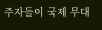주자들이 국제 무대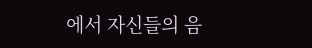에서 자신들의 음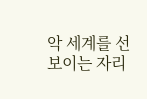악 세계를 선보이는 자리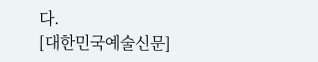다.
[대한민국예술신문]